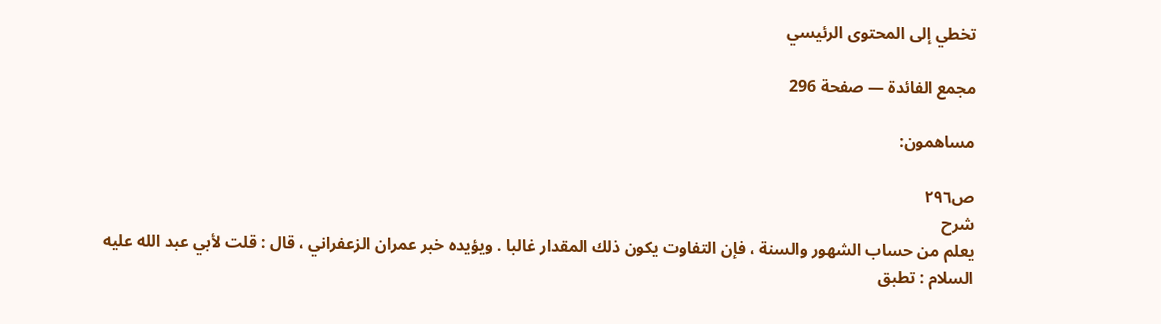تخطي إلى المحتوى الرئيسي

مجمع الفائدة — صفحة 296

مساهمون:

ص٢٩٦
شرح
يعلم من حساب الشهور والسنة ، فإن التفاوت يكون ذلك المقدار غالبا . ويؤيده خبر عمران الزعفراني ، قال : قلت لأبي عبد الله عليه السلام : تطبق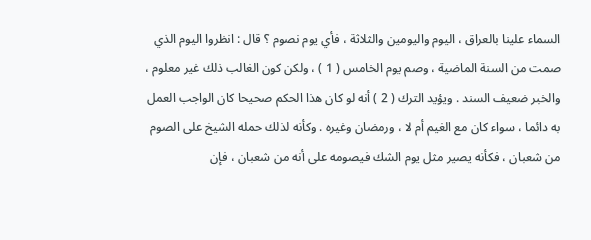السماء علينا بالعراق ، اليوم واليومين والثلاثة ، فأي يوم نصوم ؟ قال : انظروا اليوم الذي صمت من السنة الماضية ، وصم يوم الخامس ( 1 ) ، ولكن كون الغالب ذلك غير معلوم ، والخبر ضعيف السند . ويؤيد الترك ( 2 ) أنه لو كان هذا الحكم صحيحا كان الواجب العمل به دائما ، سواء كان مع الغيم أم لا ، ورمضان وغيره . وكأنه لذلك حمله الشيخ على الصوم من شعبان ، فكأنه يصير مثل يوم الشك فيصومه على أنه من شعبان ، فإن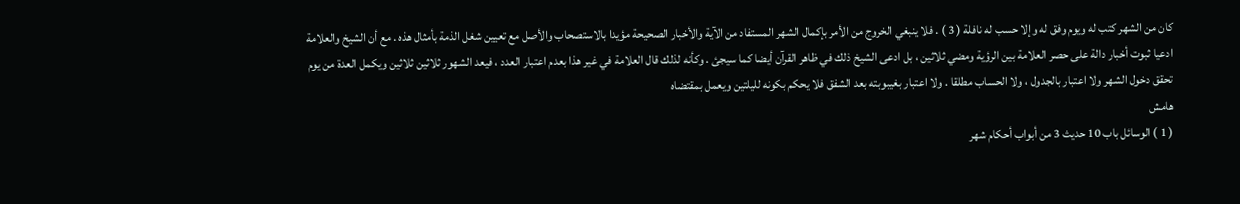كان من الشهر كتب له ويوم وفق له وإلا حسب له نافلة ( 3 ) . فلا ينبغي الخروج من الأمر بإكمال الشهر المستفاد من الآية والأخبار الصحيحة مؤيدا بالاستصحاب والأصل مع تعيين شغل الذمة بأمثال هذه . مع أن الشيخ والعلامة ادعيا ثبوت أخبار دالة على حصر العلامة بين الرؤية ومضي ثلاثين ، بل ادعى الشيخ ذلك في ظاهر القرآن أيضا كما سيجئ . وكأنه لذلك قال العلامة في غير هذا بعدم اعتبار العدد ، فيعد الشهور ثلاثين ثلاثين ويكمل العدة من يوم تحقق دخول الشهر ولا اعتبار بالجدول ، ولا الحساب مطلقا . ولا اعتبار بغيبوبته بعد الشفق فلا يحكم بكونه لليلتين ويعمل بمقتضاه
هامش
( 1 ) الوسائل باب 10 حديث 3 من أبواب أحكام شهر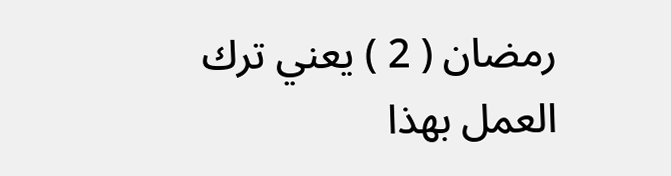رمضان ( 2 ) يعني ترك العمل بهذا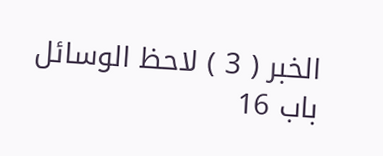الخبر ( 3 ) لاحظ الوسائل باب 16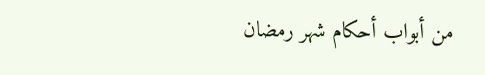من أبواب أحكام شهر رمضان